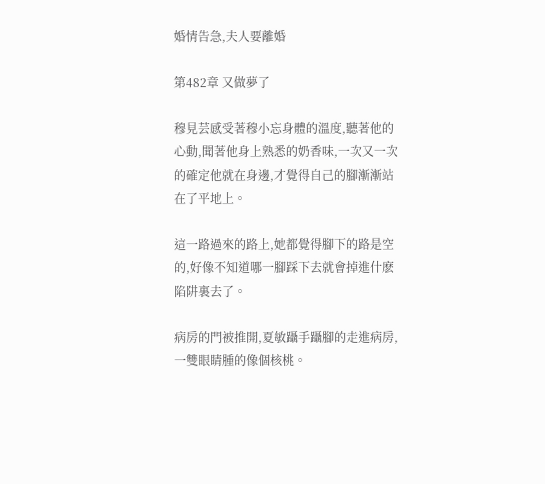婚情告急,夫人要離婚

第482章 又做夢了

穆見芸感受著穆小忘身體的溫度,聽著他的心動,聞著他身上熟悉的奶香味,一次又一次的確定他就在身邊,才覺得自己的腳漸漸站在了平地上。

這一路過來的路上,她都覺得腳下的路是空的,好像不知道哪一腳踩下去就會掉進什麽陷阱裏去了。

病房的門被推開,夏敏躡手躡腳的走進病房,一雙眼睛腫的像個核桃。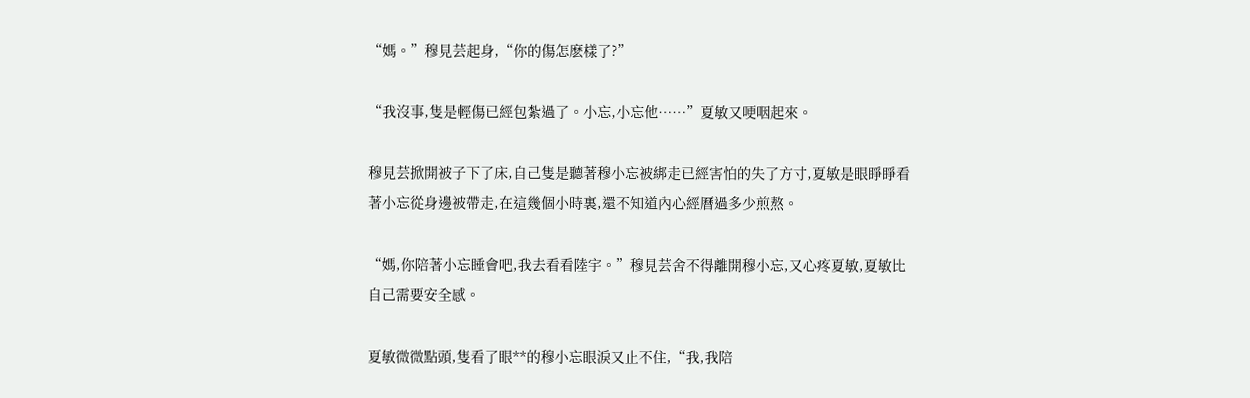“媽。”穆見芸起身,“你的傷怎麽樣了?”

“我沒事,隻是輕傷已經包紮過了。小忘,小忘他……”夏敏又哽咽起來。

穆見芸掀開被子下了床,自己隻是聽著穆小忘被綁走已經害怕的失了方寸,夏敏是眼睜睜看著小忘從身邊被帶走,在這幾個小時裏,還不知道內心經曆過多少煎熬。

“媽,你陪著小忘睡會吧,我去看看陸宇。”穆見芸舍不得離開穆小忘,又心疼夏敏,夏敏比自己需要安全感。

夏敏微微點頭,隻看了眼**的穆小忘眼淚又止不住,“我,我陪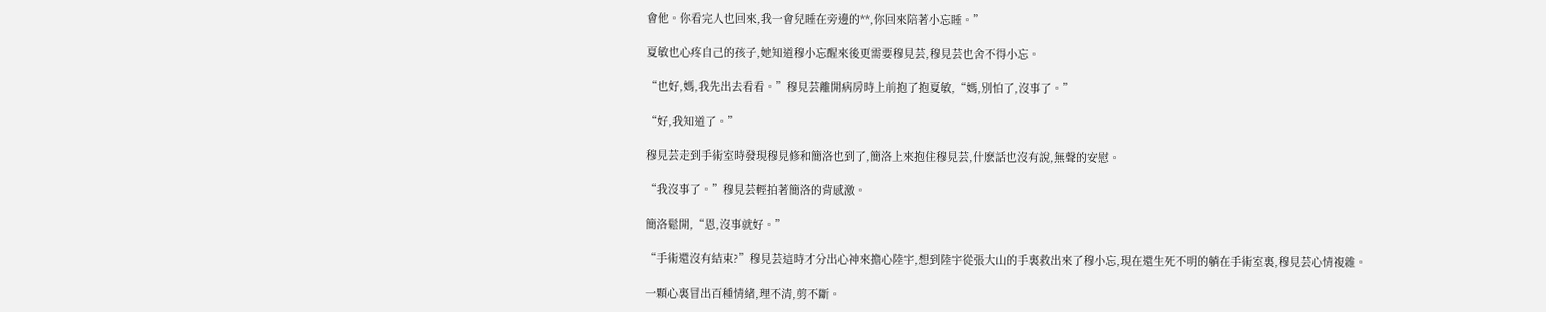會他。你看完人也回來,我一會兒睡在旁邊的**,你回來陪著小忘睡。”

夏敏也心疼自己的孩子,她知道穆小忘醒來後更需要穆見芸,穆見芸也舍不得小忘。

“也好,媽,我先出去看看。”穆見芸離開病房時上前抱了抱夏敏,“媽,別怕了,沒事了。”

“好,我知道了。”

穆見芸走到手術室時發現穆見修和簡洛也到了,簡洛上來抱住穆見芸,什麽話也沒有說,無聲的安慰。

“我沒事了。”穆見芸輕拍著簡洛的背感激。

簡洛鬆開,“恩,沒事就好。”

“手術還沒有結束?”穆見芸這時才分出心神來擔心陸宇,想到陸宇從張大山的手裏救出來了穆小忘,現在還生死不明的躺在手術室裏,穆見芸心情複雜。

一顆心裏冒出百種情緒,理不清,剪不斷。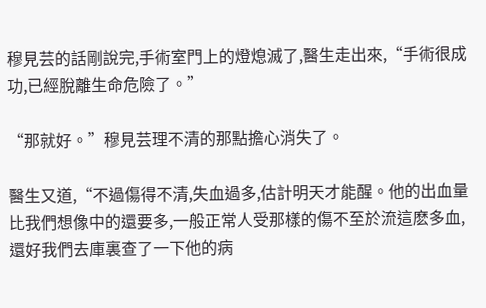穆見芸的話剛說完,手術室門上的燈熄滅了,醫生走出來,“手術很成功,已經脫離生命危險了。”

“那就好。”穆見芸理不清的那點擔心消失了。

醫生又道,“不過傷得不清,失血過多,估計明天才能醒。他的出血量比我們想像中的還要多,一般正常人受那樣的傷不至於流這麽多血,還好我們去庫裏查了一下他的病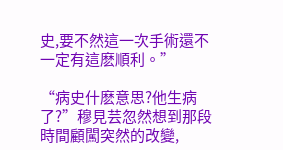史,要不然這一次手術還不一定有這麽順利。”

“病史什麽意思?他生病了?”穆見芸忽然想到那段時間顧闖突然的改變,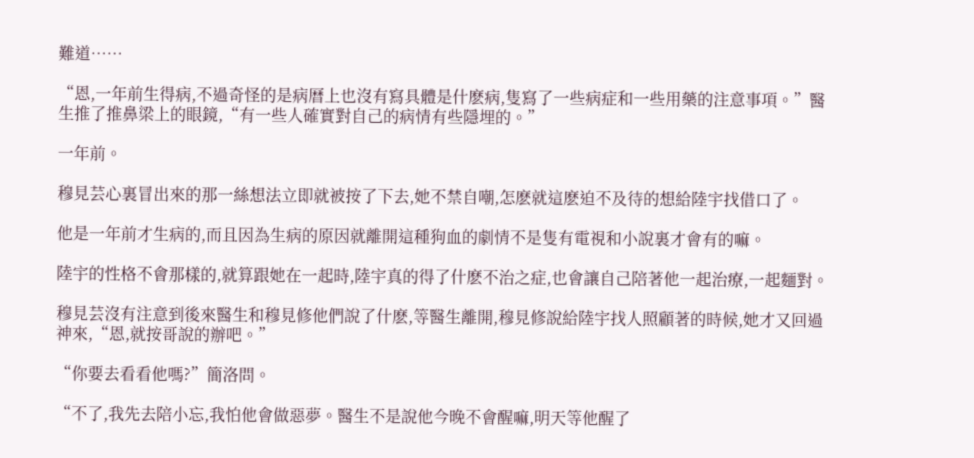難道……

“恩,一年前生得病,不過奇怪的是病曆上也沒有寫具體是什麽病,隻寫了一些病症和一些用藥的注意事項。”醫生推了推鼻梁上的眼鏡,“有一些人確實對自己的病情有些隱埋的。”

一年前。

穆見芸心裏冒出來的那一絲想法立即就被按了下去,她不禁自嘲,怎麽就這麽迫不及待的想給陸宇找借口了。

他是一年前才生病的,而且因為生病的原因就離開這種狗血的劇情不是隻有電視和小說裏才會有的嘛。

陸宇的性格不會那樣的,就算跟她在一起時,陸宇真的得了什麽不治之症,也會讓自己陪著他一起治療,一起麵對。

穆見芸沒有注意到後來醫生和穆見修他們說了什麽,等醫生離開,穆見修說給陸宇找人照顧著的時候,她才又回過神來,“恩,就按哥說的辦吧。”

“你要去看看他嗎?”簡洛問。

“不了,我先去陪小忘,我怕他會做惡夢。醫生不是說他今晚不會醒嘛,明天等他醒了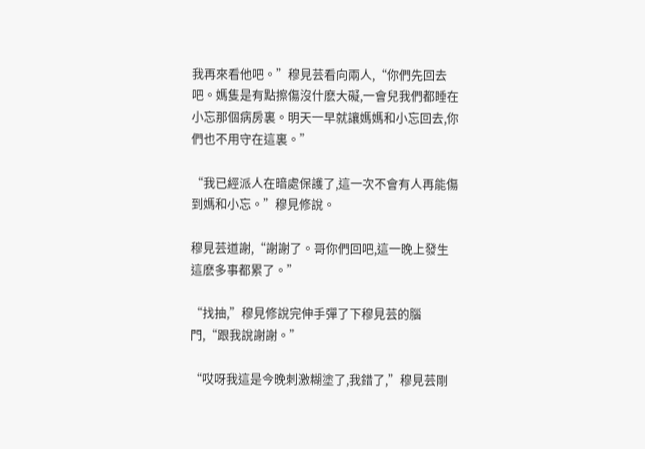我再來看他吧。”穆見芸看向兩人,“你們先回去吧。媽隻是有點擦傷沒什麽大礙,一會兒我們都睡在小忘那個病房裏。明天一早就讓媽媽和小忘回去,你們也不用守在這裏。”

“我已經派人在暗處保護了,這一次不會有人再能傷到媽和小忘。”穆見修說。

穆見芸道謝,“謝謝了。哥你們回吧,這一晚上發生這麽多事都累了。”

“找抽,”穆見修說完伸手彈了下穆見芸的腦門,“跟我說謝謝。”

“哎呀我這是今晚刺激糊塗了,我錯了,”穆見芸剛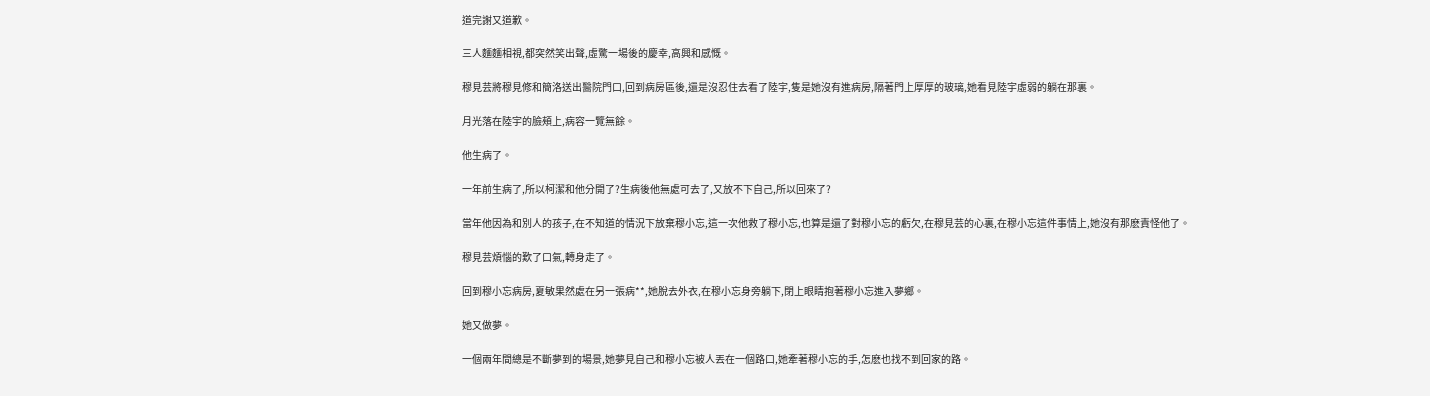道完謝又道歉。

三人麵麵相視,都突然笑出聲,虛驚一場後的慶幸,高興和感慨。

穆見芸將穆見修和簡洛送出醫院門口,回到病房區後,還是沒忍住去看了陸宇,隻是她沒有進病房,隔著門上厚厚的玻璃,她看見陸宇虛弱的躺在那裏。

月光落在陸宇的臉頰上,病容一覽無餘。

他生病了。

一年前生病了,所以柯潔和他分開了?生病後他無處可去了,又放不下自己,所以回來了?

當年他因為和別人的孩子,在不知道的情況下放棄穆小忘,這一次他救了穆小忘,也算是還了對穆小忘的虧欠,在穆見芸的心裏,在穆小忘這件事情上,她沒有那麽責怪他了。

穆見芸煩惱的歎了口氣,轉身走了。

回到穆小忘病房,夏敏果然處在另一張病**,她脫去外衣,在穆小忘身旁躺下,閉上眼睛抱著穆小忘進入夢鄉。

她又做夢。

一個兩年間總是不斷夢到的場景,她夢見自己和穆小忘被人丟在一個路口,她牽著穆小忘的手,怎麽也找不到回家的路。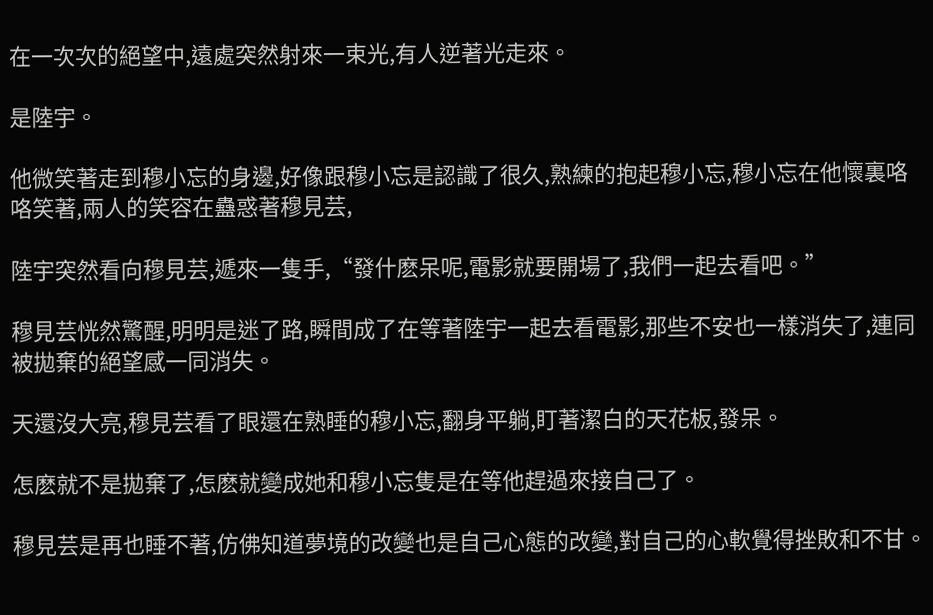在一次次的絕望中,遠處突然射來一束光,有人逆著光走來。

是陸宇。

他微笑著走到穆小忘的身邊,好像跟穆小忘是認識了很久,熟練的抱起穆小忘,穆小忘在他懷裏咯咯笑著,兩人的笑容在蠱惑著穆見芸,

陸宇突然看向穆見芸,遞來一隻手,“發什麽呆呢,電影就要開場了,我們一起去看吧。”

穆見芸恍然驚醒,明明是迷了路,瞬間成了在等著陸宇一起去看電影,那些不安也一樣消失了,連同被拋棄的絕望感一同消失。

天還沒大亮,穆見芸看了眼還在熟睡的穆小忘,翻身平躺,盯著潔白的天花板,發呆。

怎麽就不是拋棄了,怎麽就變成她和穆小忘隻是在等他趕過來接自己了。

穆見芸是再也睡不著,仿佛知道夢境的改變也是自己心態的改變,對自己的心軟覺得挫敗和不甘。